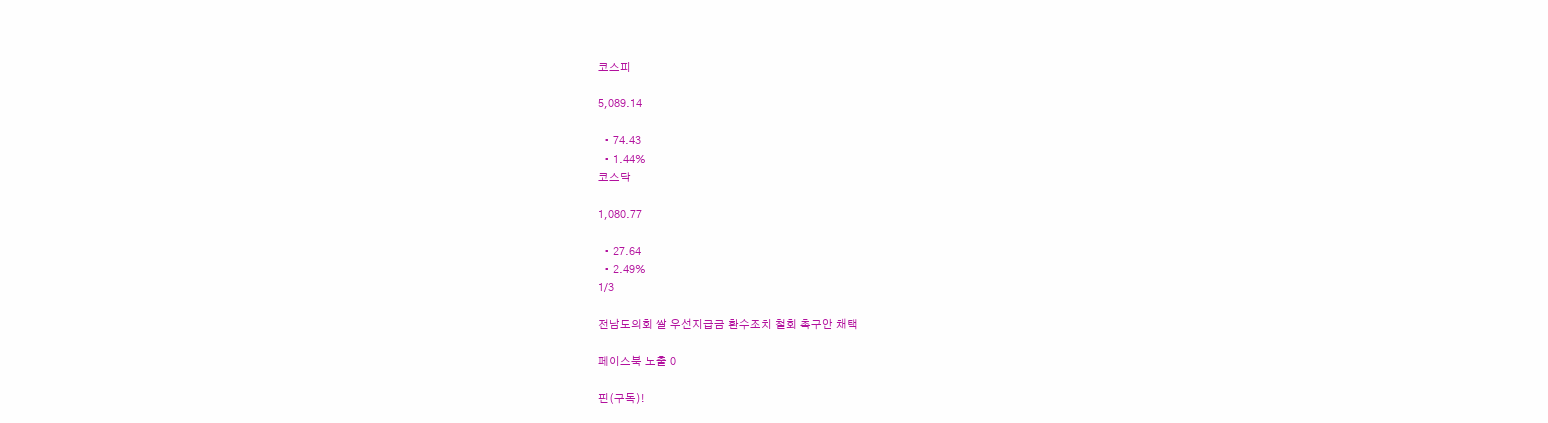코스피

5,089.14

  • 74.43
  • 1.44%
코스닥

1,080.77

  • 27.64
  • 2.49%
1/3

전남도의회 쌀 우선지급금 환수조치 철회 촉구안 채택

페이스북 노출 0

핀(구독)!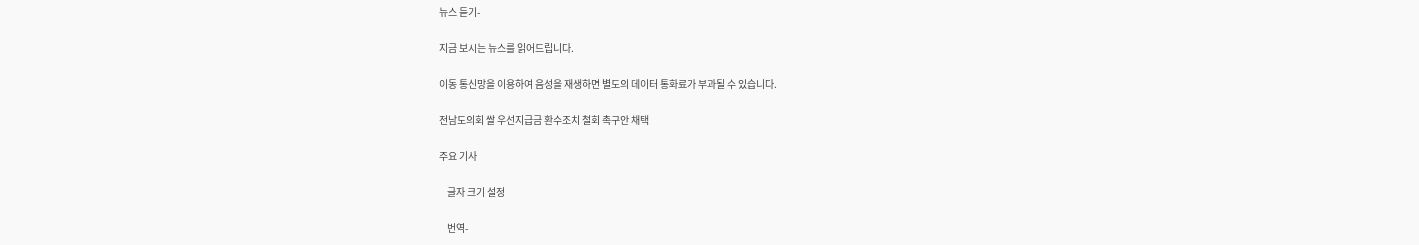뉴스 듣기-

지금 보시는 뉴스를 읽어드립니다.

이동 통신망을 이용하여 음성을 재생하면 별도의 데이터 통화료가 부과될 수 있습니다.

전남도의회 쌀 우선지급금 환수조치 철회 촉구안 채택

주요 기사

    글자 크기 설정

    번역-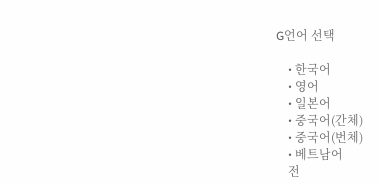G언어 선택

    • 한국어
    • 영어
    • 일본어
    • 중국어(간체)
    • 중국어(번체)
    • 베트남어
    전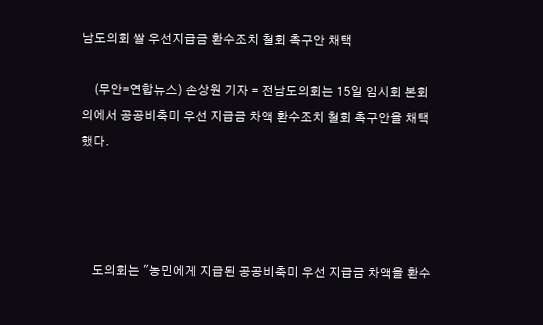남도의회 쌀 우선지급금 환수조치 철회 촉구안 채택

    (무안=연합뉴스) 손상원 기자 = 전남도의회는 15일 임시회 본회의에서 공공비축미 우선 지급금 차액 환수조치 철회 촉구안을 채택했다.




    도의회는 "농민에게 지급된 공공비축미 우선 지급금 차액을 환수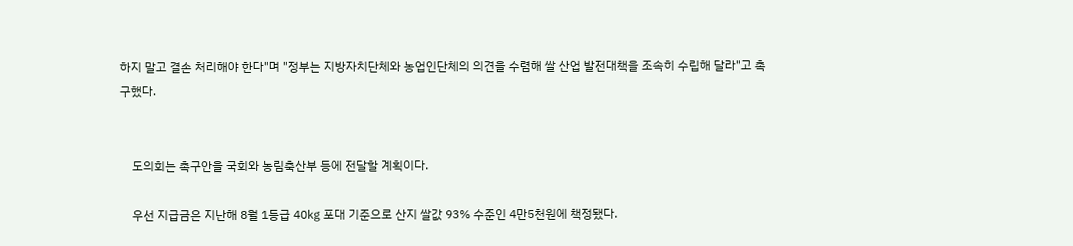하지 말고 결손 처리해야 한다"며 "정부는 지방자치단체와 농업인단체의 의견을 수렴해 쌀 산업 발전대책을 조속히 수립해 달라"고 촉구했다.


    도의회는 촉구안을 국회와 농림축산부 등에 전달할 계획이다.

    우선 지급금은 지난해 8월 1등급 40㎏ 포대 기준으로 산지 쌀값 93% 수준인 4만5천원에 책정됐다.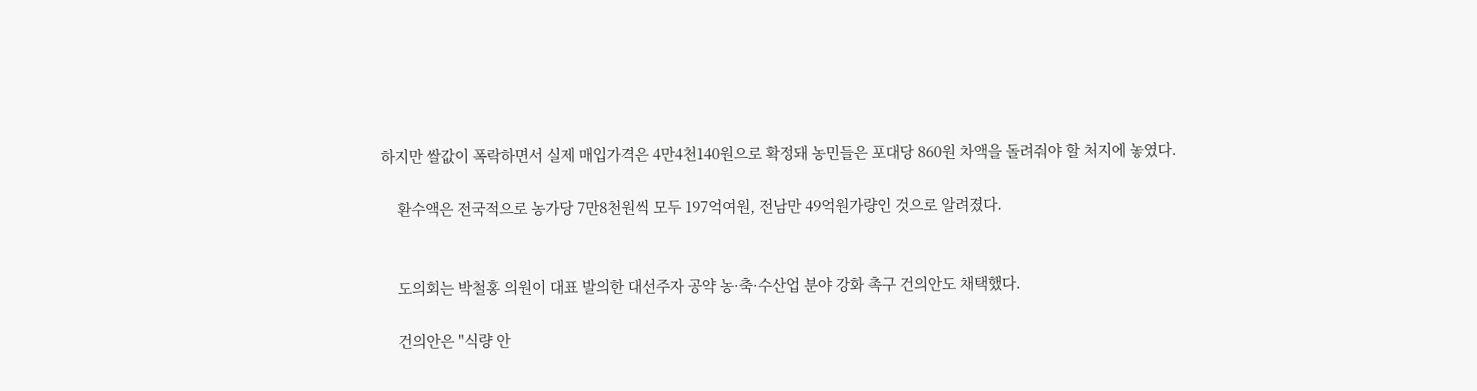하지만 쌀값이 폭락하면서 실제 매입가격은 4만4천140원으로 확정돼 농민들은 포대당 860원 차액을 돌려줘야 할 처지에 놓였다.

    환수액은 전국적으로 농가당 7만8천원씩 모두 197억여원, 전남만 49억원가량인 것으로 알려졌다.


    도의회는 박철홍 의원이 대표 발의한 대선주자 공약 농·축·수산업 분야 강화 촉구 건의안도 채택했다.

    건의안은 "식량 안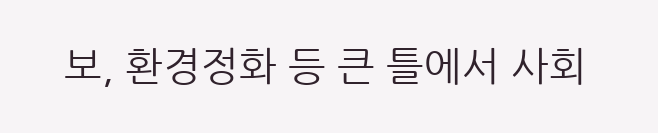보, 환경정화 등 큰 틀에서 사회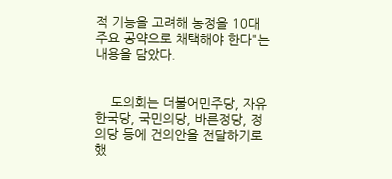적 기능을 고려해 농정을 10대 주요 공약으로 채택해야 한다"는 내용을 담았다.


    도의회는 더불어민주당, 자유한국당, 국민의당, 바른정당, 정의당 등에 건의안을 전달하기로 했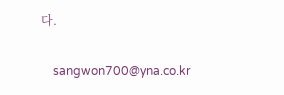다.

    sangwon700@yna.co.kr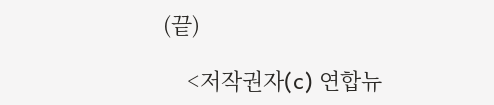(끝)

    <저작권자(c) 연합뉴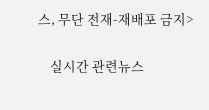스, 무단 전재-재배포 금지>

    실시간 관련뉴스